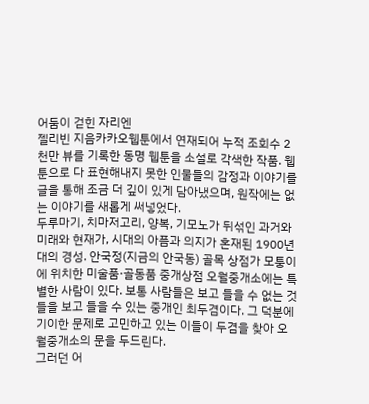어둠이 걷힌 자리엔
젤리빈 지음카카오웹툰에서 연재되어 누적 조회수 2천만 뷰를 기록한 동명 웹툰을 소설로 각색한 작품. 웹툰으로 다 표현해내지 못한 인물들의 감정과 이야기를 글을 통해 조금 더 깊이 있게 담아냈으며, 원작에는 없는 이야기를 새롭게 써넣었다.
두루마기, 치마저고리, 양복, 기모노가 뒤섞인 과거와 미래와 현재가, 시대의 아픔과 의지가 혼재된 1900년대의 경성. 안국정(지금의 안국동) 골목 상점가 모퉁이에 위치한 미술품·골동품 중개상점 오월중개소에는 특별한 사람이 있다. 보통 사람들은 보고 들을 수 없는 것들을 보고 들을 수 있는 중개인 최두겸이다. 그 덕분에 기이한 문제로 고민하고 있는 이들이 두겸을 찾아 오월중개소의 문을 두드린다.
그러던 어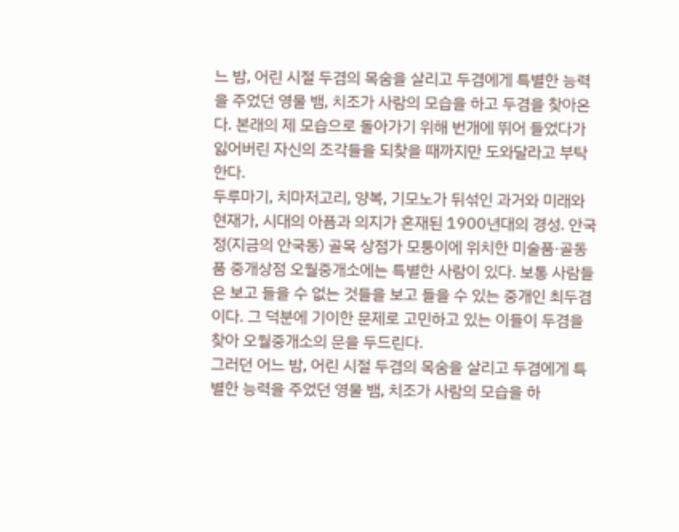느 밤, 어린 시절 두겸의 목숨을 살리고 두겸에게 특별한 능력을 주었던 영물 뱀, 치조가 사람의 모습을 하고 두겸을 찾아온다. 본래의 제 모습으로 돌아가기 위해 번개에 뛰어 들었다가 잃어버린 자신의 조각들을 되찾을 때까지만 도와달라고 부탁한다.
두루마기, 치마저고리, 양복, 기모노가 뒤섞인 과거와 미래와 현재가, 시대의 아픔과 의지가 혼재된 1900년대의 경성. 안국정(지금의 안국동) 골목 상점가 모퉁이에 위치한 미술품·골동품 중개상점 오월중개소에는 특별한 사람이 있다. 보통 사람들은 보고 들을 수 없는 것들을 보고 들을 수 있는 중개인 최두겸이다. 그 덕분에 기이한 문제로 고민하고 있는 이들이 두겸을 찾아 오월중개소의 문을 두드린다.
그러던 어느 밤, 어린 시절 두겸의 목숨을 살리고 두겸에게 특별한 능력을 주었던 영물 뱀, 치조가 사람의 모습을 하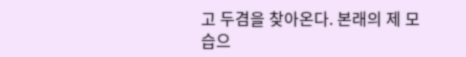고 두겸을 찾아온다. 본래의 제 모습으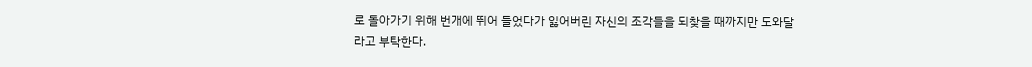로 돌아가기 위해 번개에 뛰어 들었다가 잃어버린 자신의 조각들을 되찾을 때까지만 도와달라고 부탁한다.